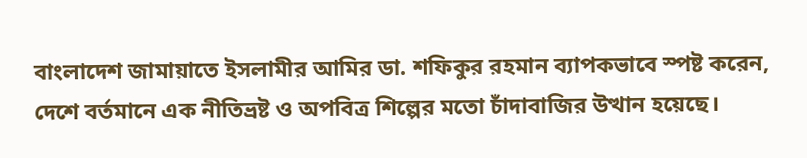বাংলাদেশ জামায়াতে ইসলামীর আমির ডা. শফিকুর রহমান ব্যাপকভাবে স্পষ্ট করেন, দেশে বর্তমানে এক নীতিভ্রষ্ট ও অপবিত্র শিল্পের মতো চাঁদাবাজির উত্থান হয়েছে।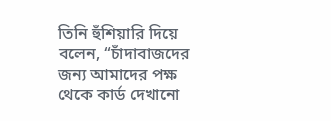তিনি হুঁশিয়ারি দিয়ে বলেন, “চাঁদাবাজদের জন্য আমাদের পক্ষ থেকে কার্ড দেখানো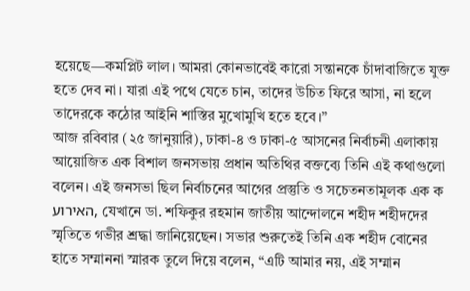হয়েছে—কমপ্লিট লাল। আমরা কোনভাবেই কারো সন্তানকে চাঁদাবাজিতে যুক্ত হতে দেব না। যারা এই পথে যেতে চান, তাদের উচিত ফিরে আসা, না হলে তাদেরকে কঠোর আইনি শাস্তির মুখোমুখি হতে হবে।”
আজ রবিবার (২৫ জানুয়ারি), ঢাকা-৪ ও ঢাকা-৫ আসনের নির্বাচনী এলাকায় আয়োজিত এক বিশাল জনসভায় প্রধান অতিথির বক্তব্যে তিনি এই কথাগুলো বলেন। এই জনসভা ছিল নির্বাচনের আগের প্রস্তুতি ও সচেতনতামূলক এক ক האירוע, যেখানে ডা. শফিকুর রহমান জাতীয় আন্দোলনে শহীদ শহীদদের স্মৃতিতে গভীর শ্রদ্ধা জানিয়েছেন। সভার শুরুতেই তিনি এক শহীদ বোনের হাতে সম্মাননা স্মারক তুলে দিয়ে বলেন, “এটি আমার নয়, এই সম্মান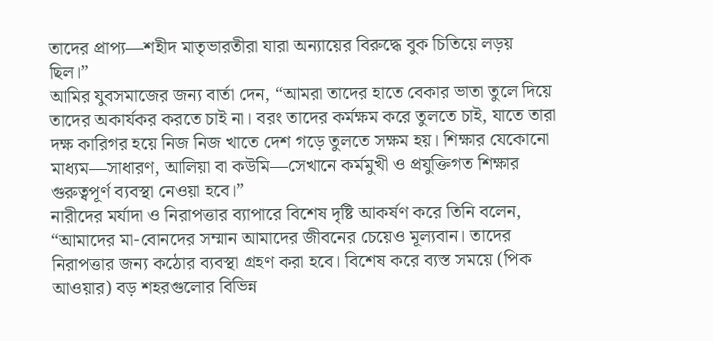তাদের প্রাপ্য—শহীদ মাতৃভারতীরা যারা অন্যায়ের বিরুদ্ধে বুক চিতিয়ে লড়য় ছিল।”
আমির যুবসমাজের জন্য বার্তা দেন, “আমরা তাদের হাতে বেকার ভাতা তুলে দিয়ে তাদের অকার্যকর করতে চাই না। বরং তাদের কর্মক্ষম করে তুলতে চাই, যাতে তারা দক্ষ কারিগর হয়ে নিজ নিজ খাতে দেশ গড়ে তুলতে সক্ষম হয়। শিক্ষার যেকোনো মাধ্যম—সাধারণ, আলিয়া বা কউমি—সেখানে কর্মমুখী ও প্রযুক্তিগত শিক্ষার গুরুত্বপূর্ণ ব্যবস্থা নেওয়া হবে।”
নারীদের মর্যাদা ও নিরাপত্তার ব্যাপারে বিশেষ দৃষ্টি আকর্ষণ করে তিনি বলেন, “আমাদের মা-বোনদের সম্মান আমাদের জীবনের চেয়েও মূল্যবান। তাদের নিরাপত্তার জন্য কঠোর ব্যবস্থা গ্রহণ করা হবে। বিশেষ করে ব্যস্ত সময়ে (পিক আওয়ার) বড় শহরগুলোর বিভিন্ন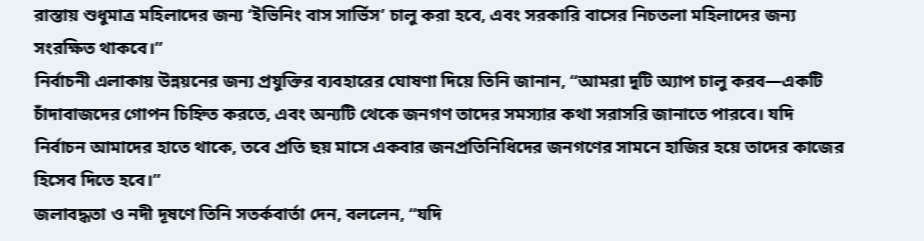রাস্তায় শুধুমাত্র মহিলাদের জন্য ‘ইভিনিং বাস সার্ভিস’ চালু করা হবে, এবং সরকারি বাসের নিচতলা মহিলাদের জন্য সংরক্ষিত থাকবে।”
নির্বাচনী এলাকায় উন্নয়নের জন্য প্রযুক্তির ব্যবহারের ঘোষণা দিয়ে তিনি জানান, “আমরা দুটি অ্যাপ চালু করব—একটি চাঁদাবাজদের গোপন চিহ্নিত করতে, এবং অন্যটি থেকে জনগণ তাদের সমস্যার কথা সরাসরি জানাতে পারবে। যদি নির্বাচন আমাদের হাতে থাকে, তবে প্রতি ছয় মাসে একবার জনপ্রতিনিধিদের জনগণের সামনে হাজির হয়ে তাদের কাজের হিসেব দিতে হবে।”
জলাবদ্ধতা ও নদী দূষণে তিনি সতর্কবার্তা দেন, বললেন, “যদি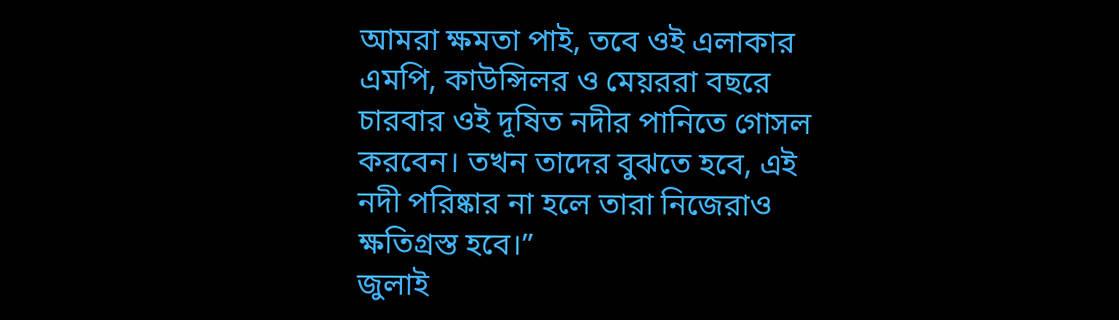আমরা ক্ষমতা পাই, তবে ওই এলাকার এমপি, কাউন্সিলর ও মেয়ররা বছরে চারবার ওই দূষিত নদীর পানিতে গোসল করবেন। তখন তাদের বুঝতে হবে, এই নদী পরিষ্কার না হলে তারা নিজেরাও ক্ষতিগ্রস্ত হবে।”
জুলাই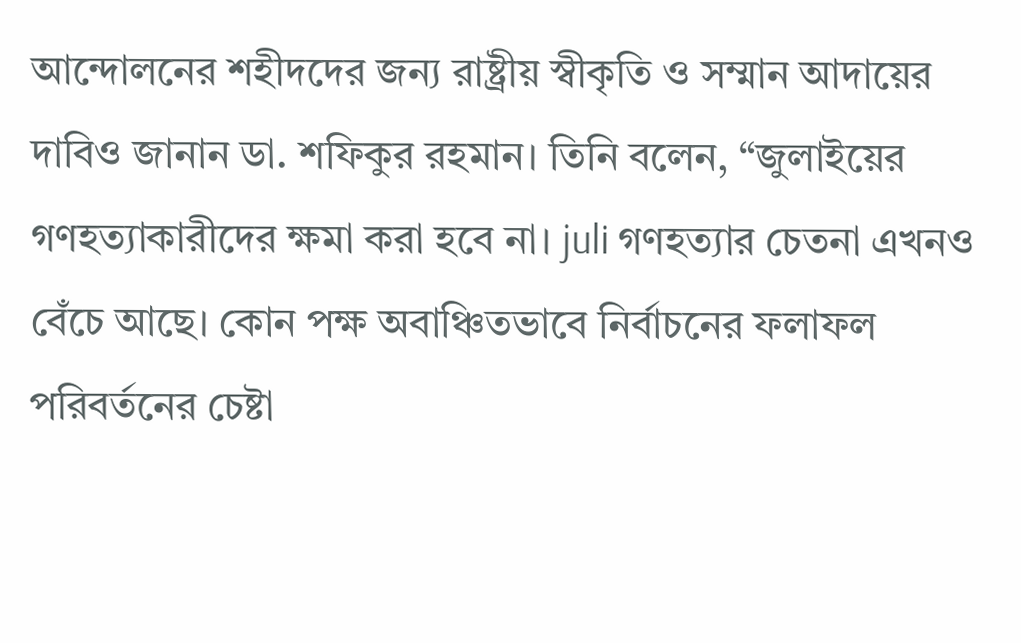আন্দোলনের শহীদদের জন্য রাষ্ট্রীয় স্বীকৃতি ও সম্মান আদায়ের দাবিও জানান ডা. শফিকুর রহমান। তিনি বলেন, “জুলাইয়ের গণহত্যাকারীদের ক্ষমা করা হবে না। juli গণহত্যার চেতনা এখনও বেঁচে আছে। কোন পক্ষ অবাঞ্চিতভাবে নির্বাচনের ফলাফল পরিবর্তনের চেষ্টা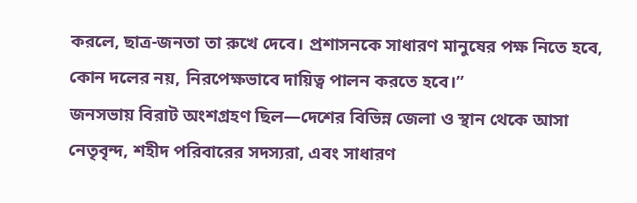করলে, ছাত্র-জনতা তা রুখে দেবে। প্রশাসনকে সাধারণ মানুষের পক্ষ নিতে হবে, কোন দলের নয়, নিরপেক্ষভাবে দায়িত্ব পালন করতে হবে।”
জনসভায় বিরাট অংশগ্রহণ ছিল—দেশের বিভিন্ন জেলা ও স্থান থেকে আসা নেতৃবৃন্দ, শহীদ পরিবারের সদস্যরা, এবং সাধারণ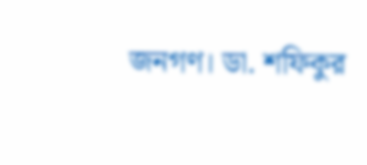জনগণ। ডা. শফিকুর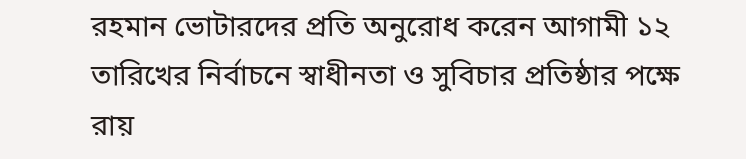রহমান ভোটারদের প্রতি অনুরোধ করেন আগামী ১২ তারিখের নির্বাচনে স্বাধীনতা ও সুবিচার প্রতিষ্ঠার পক্ষে রায়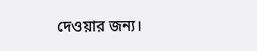দেওয়ার জন্য।